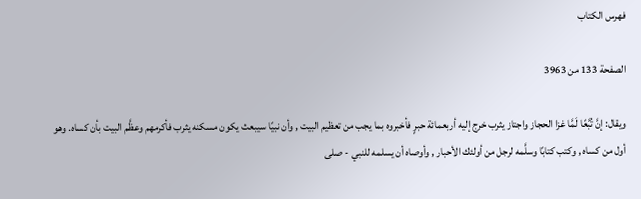فهرس الكتاب

الصفحة 133 من 3963

ويقال: إنَّ تُبَّعًا لَمَّا غزا الحجاز واجتاز يثرب خرج إليه أربعمائة حبرٍ فأخبروه بما يجب من تعظيم البيت , وأن نبيًا سيبعث يكون مسكنه يثرب فأكرمهم وعظَّم البيت بأن كساه. وهو أول من كساه , وكتب كتابًا وسلَّمه لرجل من أولئك الأحبار , وأوصاه أن يسلمه للنبي - صلى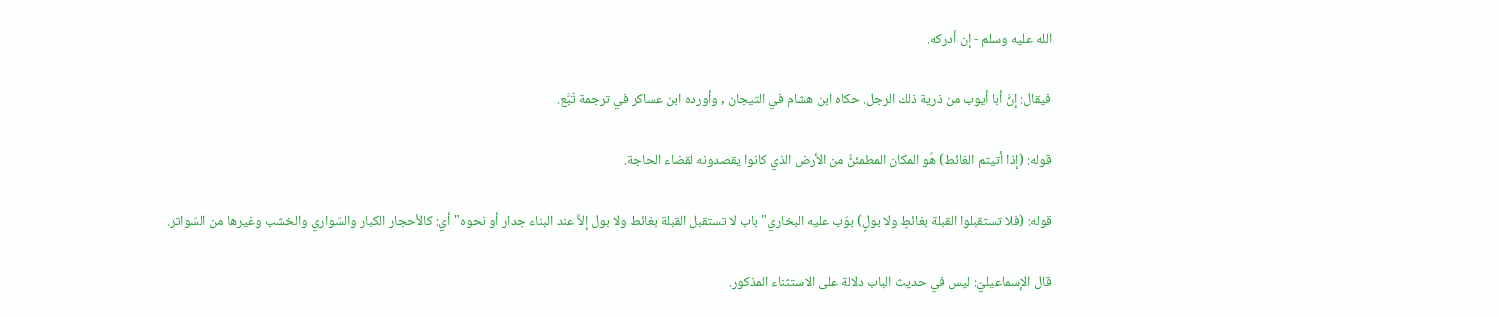الله عليه وسلم - إن أدركه.

فيقال: إنَّ أبا أيوب من ذرية ذلك الرجل. حكاه ابن هشام في التيجان , وأورده ابن عساكر في ترجمة تُبَّع.

قوله: (إذا أتيتم الغائط) هُو المكان المطمئنُّ من الأرض الذي كانوا يقصدونه لقضاء الحاجة.

قوله: (فلا تستقبلوا القبلة بغائطٍ ولا بولٍ) بوّب عليه البخاري"باب لا تستقبل القبلة بغائط ولا بول إلاَّ عند البناء جدار أو نحوه"أي: كالأحجار الكبار والسّواري والخشب وغيرها من السّواتر.

قال الإسماعيليّ: ليس في حديث الباب دلالة على الاستثناء المذكور.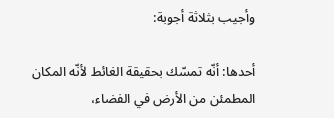وأجيب بثلاثة أجوبة:

أحدها: أنّه تمسّك بحقيقة الغائط لأنّه المكان المطمئن من الأرض في الفضاء،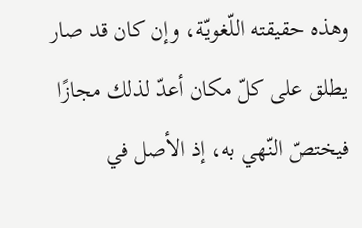وهذه حقيقته اللّغويّة، وإن كان قد صار يطلق على كلّ مكان أعدّ لذلك مجازًا فيختصّ النّهي به، إذ الأصل في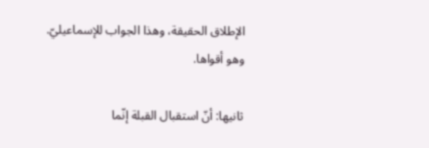الإطلاق الحقيقة، وهذا الجواب للإسماعيليّ. وهو أقواها.

ثانيها: أنّ استقبال القبلة إنّما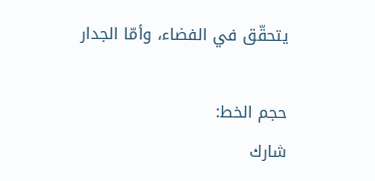يتحقّق في الفضاء، وأمّا الجدار

حجم الخط:
شارك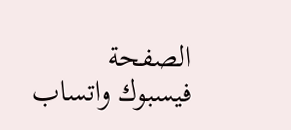الصفحة
فيسبوك واتساب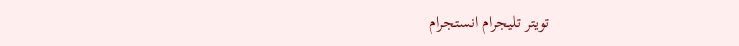تويتر تليجرام انستجرام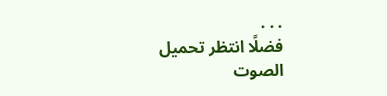. . .
فضلًا انتظر تحميل الصوت